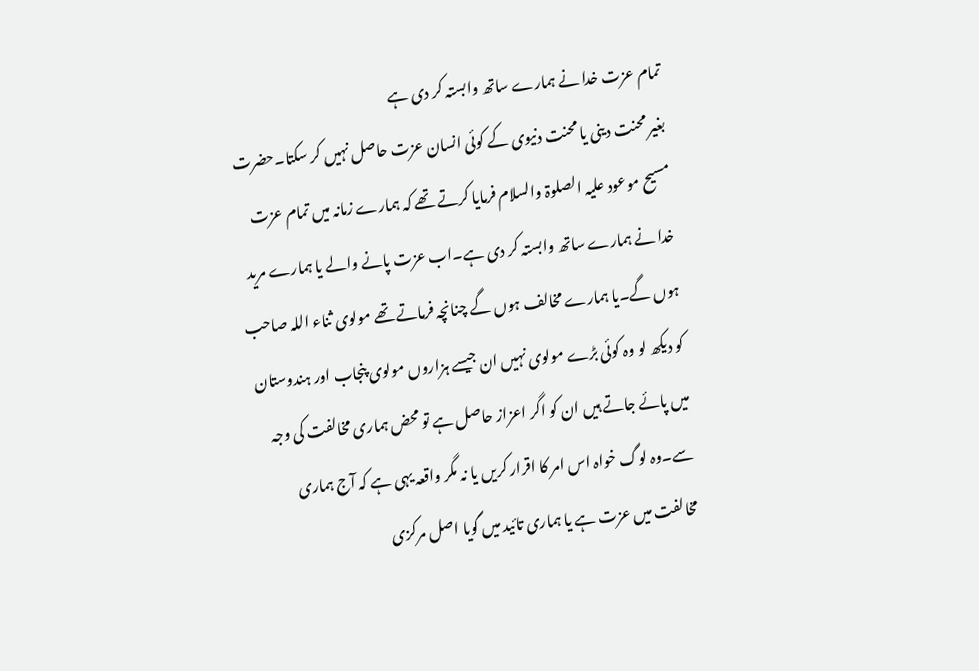تمام عزت خدا نے ہمارے ساتھ وابستہ کر دی ہے
بغیر محنت دینی یا محنت دنیوی کے کوئی انسان عزت حاصل نہیں کر سکتا۔حضرت مسیح موعود علیہ الصلوۃ والسلام فرمایا کرتے تھے کہ ہمارے زمانہ میں تمام عزت خدا نے ہمارے ساتھ وابستہ کر دی ہے۔اب عزت پانے والے یا ہمارے مرید ہوں گے۔یا ہمارے مخالف ہوں گے چنانچہ فرماتے تھے مولوی ثناء اللہ صاحب کو دیکھ لو وہ کوئی بڑے مولوی نہیں ان جیسے ہزاروں مولوی پنجاب اور ہندوستان میں پائے جاتے ہیں ان کو اگر اعزاز حاصل ہے تو محض ہماری مخالفت کی وجہ سے۔وہ لوگ خواہ اس امر کا اقرار کریں یا نہ مگر واقعہ یہی ہے کہ آج ہماری مخالفت میں عزت ہے یا ہماری تائید میں گویا اصل مرکزی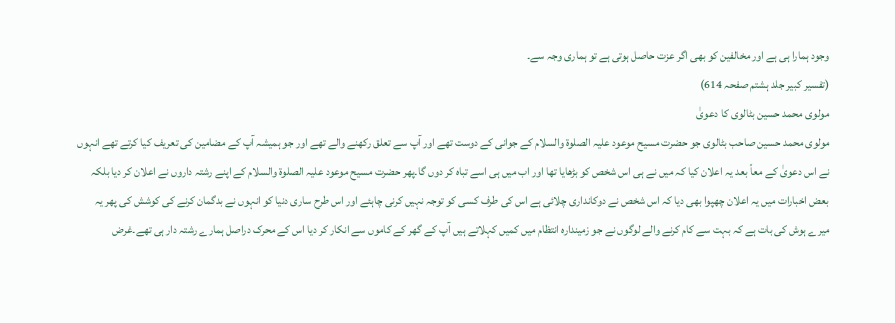وجود ہمارا ہی ہے اور مخالفین کو بھی اگر عزت حاصل ہوتی ہے تو ہماری وجہ سے۔
(تفسیر کبیر جلد ہشتم صفحہ 614)
مولوی محمد حسین بٹالوی کا دعویٰ
مولوی محمد حسین صاحب بٹالوی جو حضرت مسیح موعود علیہ الصلوۃ والسلام کے جوانی کے دوست تھے اور آپ سے تعلق رکھنے والے تھے اور جو ہمیشہ آپ کے مضامین کی تعریف کیا کرتے تھے انہوں نے اس دعویٰ کے معاً بعد یہ اعلان کیا کہ میں نے ہی اس شخص کو بڑھایا تھا اور اب میں ہی اسے تباہ کر دوں گا۔پھر حضرت مسیح موعود علیہ الصلوۃ والسلام کے اپنے رشتہ داروں نے اعلان کر دیا بلکہ بعض اخبارات میں یہ اعلان چھپوا بھی دیا کہ اس شخص نے دوکانداری چلائی ہے اس کی طرف کسی کو توجہ نہیں کرنی چاہئے اور اس طرح ساری دنیا کو انہوں نے بدگمان کرنے کی کوشش کی پھر یہ میرے ہوش کی بات ہے کہ بہت سے کام کرنے والے لوگوں نے جو زمیندارہ انتظام میں کمیں کہلاتے ہیں آپ کے گھر کے کاموں سے انکار کر دیا اس کے محرک دراصل ہمارے رشتہ دار ہی تھے۔غرض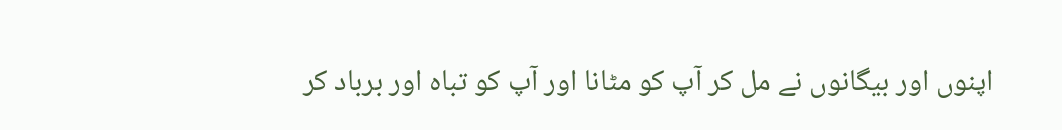اپنوں اور بیگانوں نے مل کر آپ کو مٹانا اور آپ کو تباہ اور برباد کر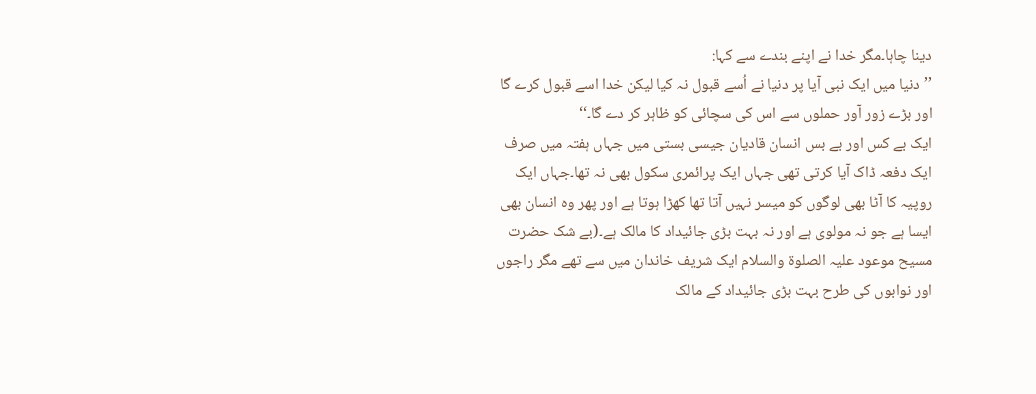دینا چاہا۔مگر خدا نے اپنے بندے سے کہا:
’’دنیا میں ایک نبی آیا پر دنیا نے اُسے قبول نہ کیا لیکن خدا اسے قبول کرے گا اور بڑے زور آور حملوں سے اس کی سچائی کو ظاہر کر دے گا۔‘‘
ایک بے کس اور بے بس انسان قادیان جیسی بستی میں جہاں ہفتہ میں صرف ایک دفعہ ڈاک آیا کرتی تھی جہاں ایک پرائمری سکول بھی نہ تھا۔جہاں ایک روپیہ کا آٹا بھی لوگوں کو میسر نہیں آتا تھا کھڑا ہوتا ہے اور پھر وہ انسان بھی ایسا ہے جو نہ مولوی ہے اور نہ بہت بڑی جائیداد کا مالک ہے۔(بے شک حضرت مسیح موعود علیہ الصلوۃ والسلام ایک شریف خاندان میں سے تھے مگر راجوں اور نوابوں کی طرح بہت بڑی جائیداد کے مالک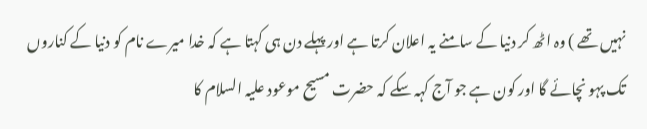نہیں تھے ) وہ اٹھ کر دنیا کے سامنے یہ اعلان کرتا ہے اور پہلے دن ہی کہتا ہے کہ خدا میرے نام کو دنیا کے کناروں تک پہو نچائے گا اور کون ہے جو آج کہہ سکے کہ حضرت مسیح موعود علیہ السلام کا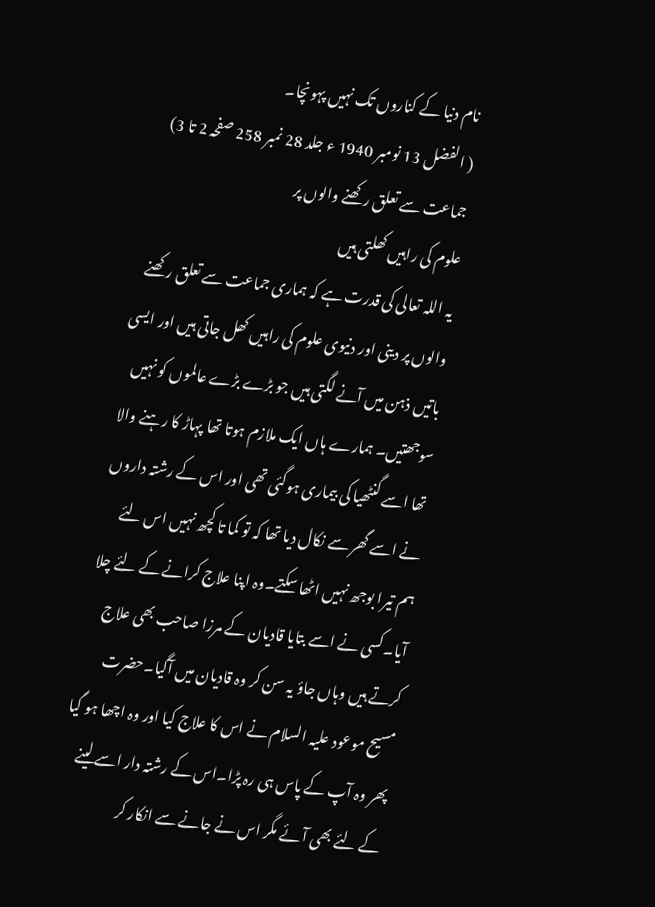نام دنیا کے کناروں تک نہیں پہونچا۔
( الفضل 13 نومبر 1940 ء جلد 28 نمبر 258 صفحہ 2 تا 3)
جماعت سے تعلق رکھنے والوں پر
علوم کی راہیں کھلتی ہیں
یہ اللہ تعالی کی قدرت ہے کہ ہماری جماعت سے تعلق رکھنے والوں پر دینی اور دنیوی علوم کی راہیں کھل جاتی ہیں اور ایسی باتیں ذہن میں آنے لگتی ہیں جو بڑے بڑے عالموں کو نہیں سوجھتیں۔ ہمارے ہاں ایک ملازم ہوتا تھا پہاڑ کا رہنے والا تھا اسے گنٹھیا کی بیماری ہوگئی تھی اور اس کے رشتہ داروں نے اسے گھر سے نکال دیا تھا کہ تو کما تا کچھ نہیں اس لئے ہم تیرا بوجھ نہیں اٹھا سکتے۔وہ اپنا علاج کرانے کے لئے چلا آیا۔کسی نے اسے بتایا قادیان کے مرزا صاحب بھی علاج کرتے ہیں وہاں جاؤ یہ سن کر وہ قادیان میں آگیا۔حضرت مسیح موعود علیہ السلام نے اس کا علاج کیا اور وہ اچھا ہو گیا پھر وہ آپ کے پاس ہی رہ پڑا۔اس کے رشتہ دار اسے لینے کے لئے بھی آئے مگر اس نے جانے سے انکار کر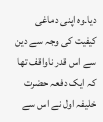دیا۔وہ اپنی دماغی کیفیت کی وجہ سے دین سے اس قدر ناواقف تھا کہ ایک دفعہ حضرت خلیفہ اول نے اس سے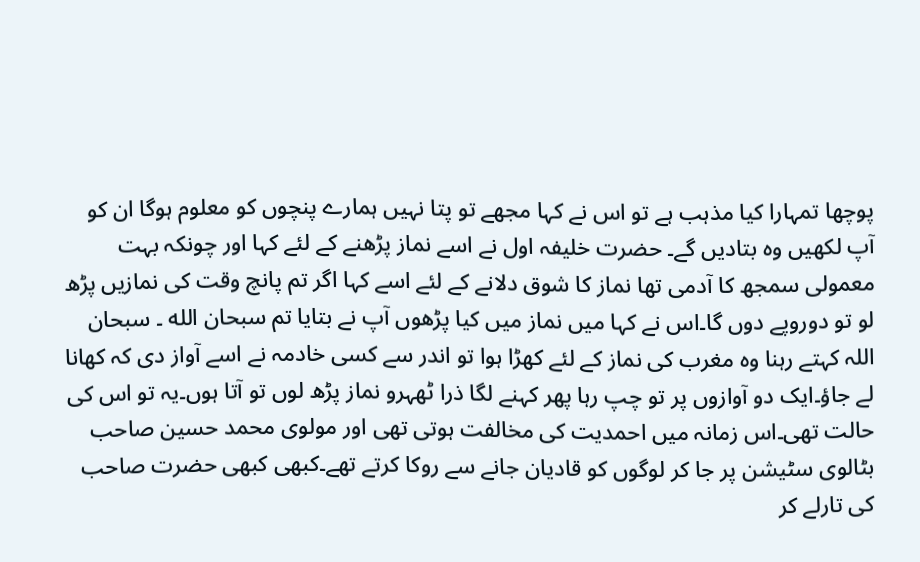پوچھا تمہارا کیا مذہب ہے تو اس نے کہا مجھے تو پتا نہیں ہمارے پنچوں کو معلوم ہوگا ان کو آپ لکھیں وہ بتادیں گے۔ حضرت خلیفہ اول نے اسے نماز پڑھنے کے لئے کہا اور چونکہ بہت معمولی سمجھ کا آدمی تھا نماز کا شوق دلانے کے لئے اسے کہا اگر تم پانچ وقت کی نمازیں پڑھ لو تو دوروپے دوں گا۔اس نے کہا میں نماز میں کیا پڑھوں آپ نے بتایا تم سبحان الله ۔ سبحان اللہ کہتے رہنا وہ مغرب کی نماز کے لئے کھڑا ہوا تو اندر سے کسی خادمہ نے اسے آواز دی کہ کھانا لے جاؤ۔ایک دو آوازوں پر تو چپ رہا پھر کہنے لگا ذرا ٹھہرو نماز پڑھ لوں تو آتا ہوں۔یہ تو اس کی حالت تھی۔اس زمانہ میں احمدیت کی مخالفت ہوتی تھی اور مولوی محمد حسین صاحب بٹالوی سٹیشن پر جا کر لوگوں کو قادیان جانے سے روکا کرتے تھے۔کبھی کبھی حضرت صاحب کی تارلے کر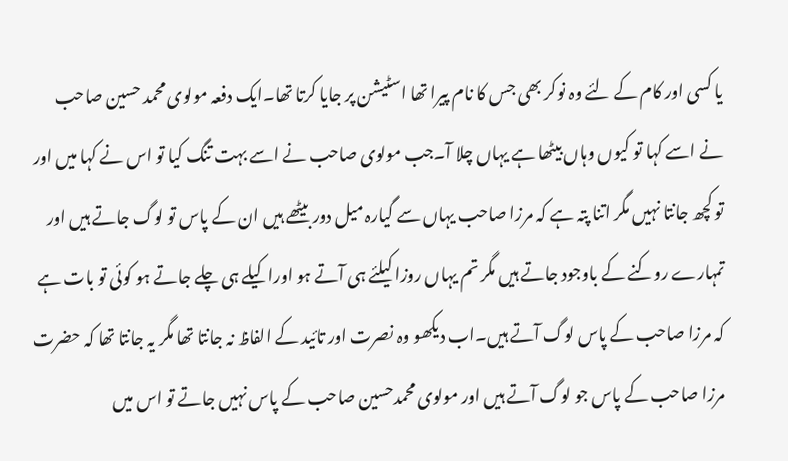یا کسی اور کام کے لئے وہ نوکر بھی جس کا نام پیرا تھا اسٹیشن پر جایا کرتا تھا۔ایک دفعہ مولوی محمد حسین صاحب نے اسے کہا تو کیوں وہاں بیٹھا ہے یہاں چلا آ۔جب مولوی صاحب نے اسے بہت تنگ کیا تو اس نے کہا میں اور تو کچھ جانتا نہیں مگر اتنا پتہ ہے کہ مرزا صاحب یہاں سے گیارہ میل دور بیٹھے ہیں ان کے پاس تو لوگ جاتے ہیں اور تمہارے روکنے کے باوجود جاتے ہیں مگر تم یہاں روزا کیلئے ہی آتے ہو اورا کیلے ہی چلے جاتے ہو کوئی تو بات ہے کہ مرزا صاحب کے پاس لوگ آتے ہیں۔اب دیکھو وہ نصرت اور تائید کے الفاظ نہ جانتا تھا مگر یہ جانتا تھا کہ حضرت مرزا صاحب کے پاس جو لوگ آتے ہیں اور مولوی محمدحسین صاحب کے پاس نہیں جاتے تو اس میں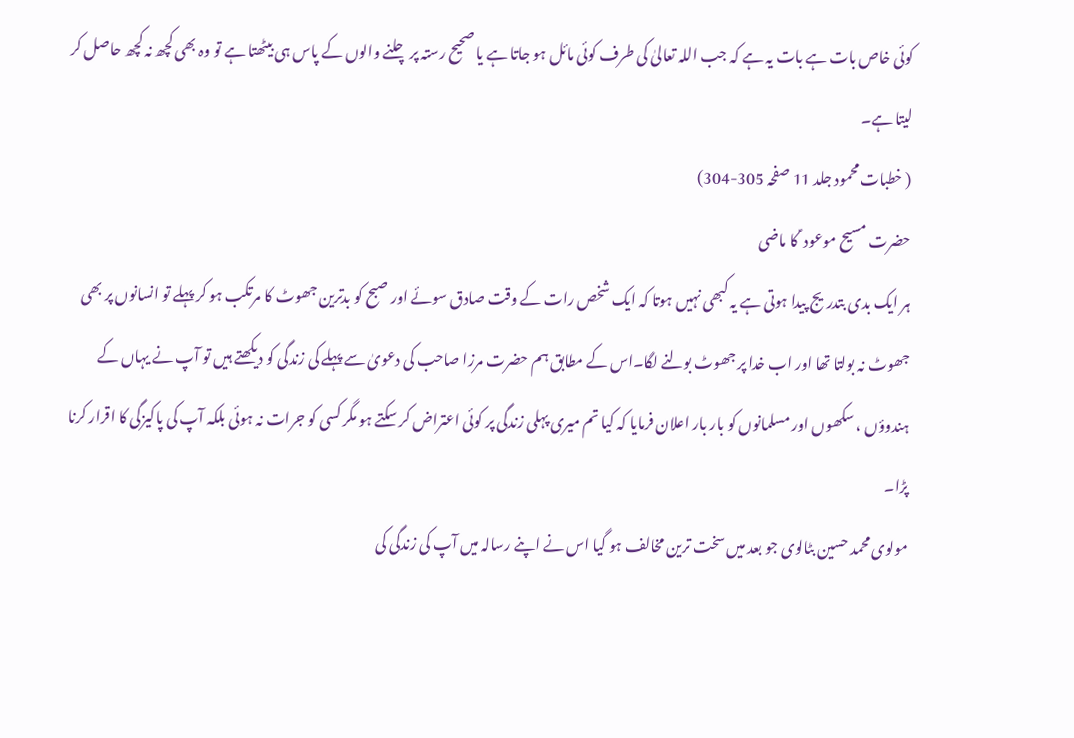کوئی خاص بات ہے بات یہ ہے کہ جب اللہ تعالیٰ کی طرف کوئی مائل ہو جاتا ہے یا صحیح رستہ پر چلنے والوں کے پاس ہی بیٹھتا ہے تو وہ بھی کچھ نہ کچھ حاصل کر لیتا ہے۔
( خطبات محمود جلد 11 صفحہ 305-304)
حضرت مسیح موعود ؑ کا ماضی
ہر ایک بدی بتدریج پیدا ہوتی ہے یہ کبھی نہیں ہوتا کہ ایک شخص رات کے وقت صادق سوئے اور صبح کو بدترین جھوٹ کا مرتکب ہو کر پہلے تو انسانوں پر بھی جھوٹ نہ بولتا تھا اور اب خدا پر جھوٹ بولنے لگا۔اس کے مطابق ہم حضرت مرزا صاحب کی دعویٰ سے پہلے کی زندگی کو دیکھتے ہیں تو آپ نے یہاں کے ہندوؤں ، سکھوں اور مسلمانوں کو بار بار اعلان فرمایا کہ کیا تم میری پہلی زندگی پر کوئی اعتراض کر سکتے ہو مگر کسی کو جرات نہ ہوئی بلکہ آپ کی پاکیزگی کا اقرار کرنا پڑا۔
مولوی محمد حسین بٹالوی جو بعد میں سخت ترین مخالف ہو گیا اس نے اپنے رسالہ میں آپ کی زندگی کی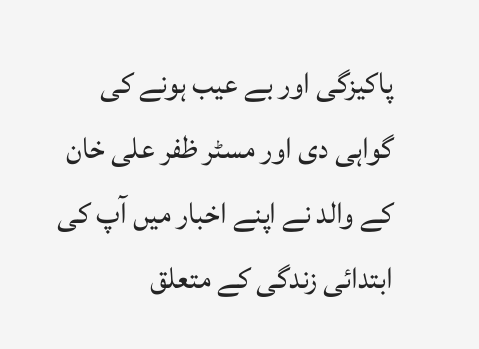پاکیزگی اور بے عیب ہونے کی گواہی دی اور مسٹر ظفر علی خان کے والد نے اپنے اخبار میں آپ کی ابتدائی زندگی کے متعلق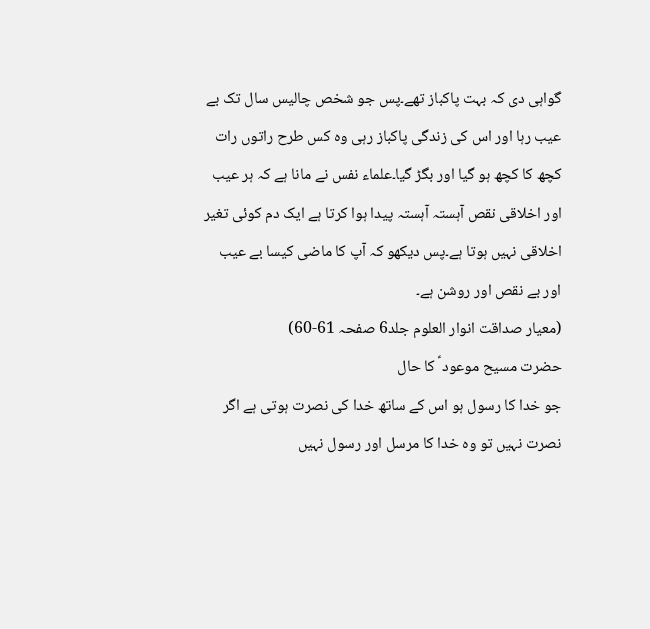گواہی دی کہ بہت پاکباز تھے۔پس جو شخص چالیس سال تک بے عیب رہا اور اس کی زندگی پاکباز رہی وہ کس طرح راتوں رات کچھ کا کچھ ہو گیا اور بگڑ گیا۔علماء نفس نے مانا ہے کہ ہر عیب اور اخلاقی نقص آہستہ آہستہ پیدا ہوا کرتا ہے ایک دم کوئی تغیر اخلاقی نہیں ہوتا ہے۔پس دیکھو کہ آپ کا ماضی کیسا بے عیب اور بے نقص اور روشن ہے۔
(معیار صداقت انوار العلوم جلد6 صفحہ 61-60)
حضرت مسیح موعود ؑ کا حال
جو خدا کا رسول ہو اس کے ساتھ خدا کی نصرت ہوتی ہے اگر نصرت نہیں تو وہ خدا کا مرسل اور رسول نہیں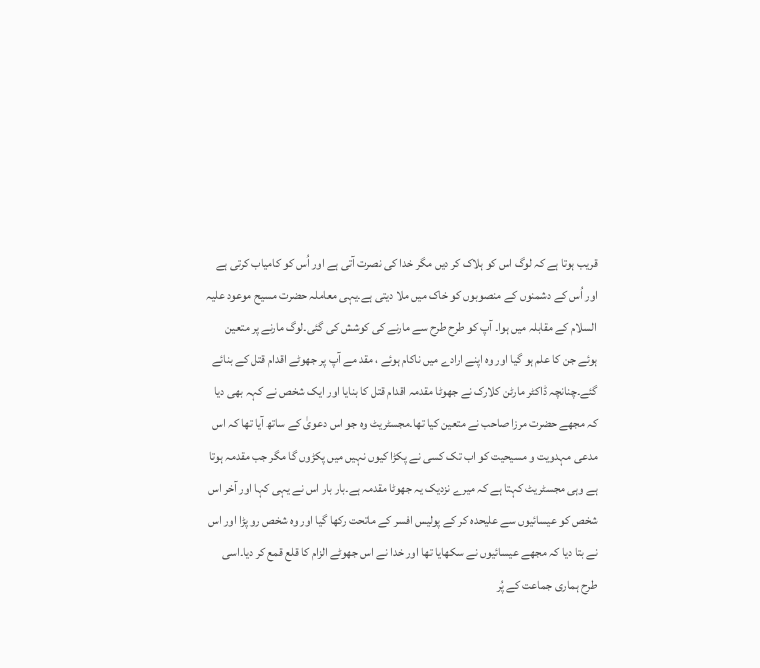قریب ہوتا ہے کہ لوگ اس کو ہلاک کر دیں مگر خدا کی نصرت آتی ہے اور اُس کو کامیاب کرتی ہے اور اُس کے دشمنوں کے منصوبوں کو خاک میں ملا دیتی ہے۔یہی معاملہ حضرت مسیح موعود علیہ السلام کے مقابلہ میں ہوا۔ آپ کو طرح طرح سے مارنے کی کوشش کی گئی۔لوگ مارنے پر متعین ہوئے جن کا علم ہو گیا اور وہ اپنے ارادے میں ناکام ہوئے ، مقد مے آپ پر جھوٹے اقدام قتل کے بنائے گئے۔چنانچہ ڈاکٹر مارٹن کلارک نے جھوٹا مقدمہ اقدام قتل کا بنایا اور ایک شخص نے کہہ بھی دیا کہ مجھے حضرت مرزا صاحب نے متعین کیا تھا۔مجسٹریٹ وہ جو اس دعویٰ کے ساتھ آیا تھا کہ اس مدعی مہدویت و مسیحیت کو اب تک کسی نے پکڑا کیوں نہیں میں پکڑوں گا مگر جب مقدمہ ہوتا ہے وہی مجسٹریٹ کہتا ہے کہ میرے نزدیک یہ جھوٹا مقدمہ ہے۔بار بار اس نے یہی کہا اور آخر اس شخص کو عیسائیوں سے علیحدہ کر کے پولیس افسر کے ماتحت رکھا گیا اور وہ شخص رو پڑا اور اس نے بتا دیا کہ مجھے عیسائیوں نے سکھایا تھا اور خدا نے اس جھوٹے الزام کا قلع قمع کر دیا۔اسی طرح ہماری جماعت کے پُر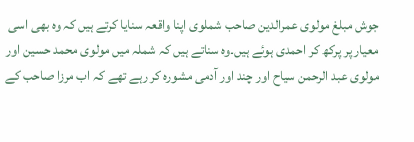جوش مبلغ مولوی عمرالدین صاحب شملوی اپنا واقعہ سنایا کرتے ہیں کہ وہ بھی اسی معیار پر پرکھ کر احمدی ہوئے ہیں۔وہ سناتے ہیں کہ شملہ میں مولوی محمد حسین اور مولوی عبد الرحمن سیاح اور چند اور آدمی مشورہ کر رہے تھے کہ اب مرزا صاحب کے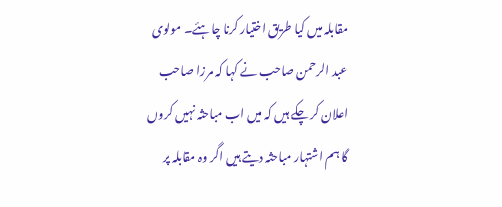مقابلہ میں کیا طریق اختیار کرنا چاہئے۔ مولوی عبد الرحمن صاحب نے کہا کہ مرزا صاحب اعلان کر چکے ہیں کہ میں اب مباحثہ نہیں کروں گا ہم اشتہار مباحثہ دیتے ہیں اگر وہ مقابلہ پر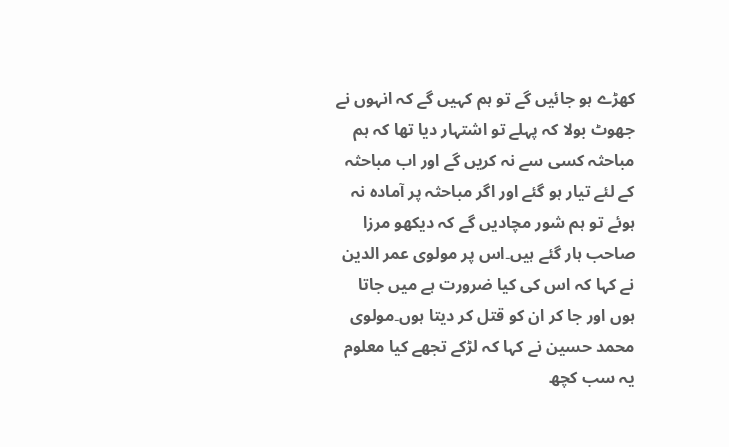کھڑے ہو جائیں گے تو ہم کہیں گے کہ انہوں نے جھوٹ بولا کہ پہلے تو اشتہار دیا تھا کہ ہم مباحثہ کسی سے نہ کریں گے اور اب مباحثہ کے لئے تیار ہو گئے اور اگر مباحثہ پر آمادہ نہ ہوئے تو ہم شور مچادیں گے کہ دیکھو مرزا صاحب ہار گئے ہیں۔اس پر مولوی عمر الدین نے کہا کہ اس کی کیا ضرورت ہے میں جاتا ہوں اور جا کر ان کو قتل کر دیتا ہوں۔مولوی محمد حسین نے کہا کہ لڑکے تجھے کیا معلوم یہ سب کچھ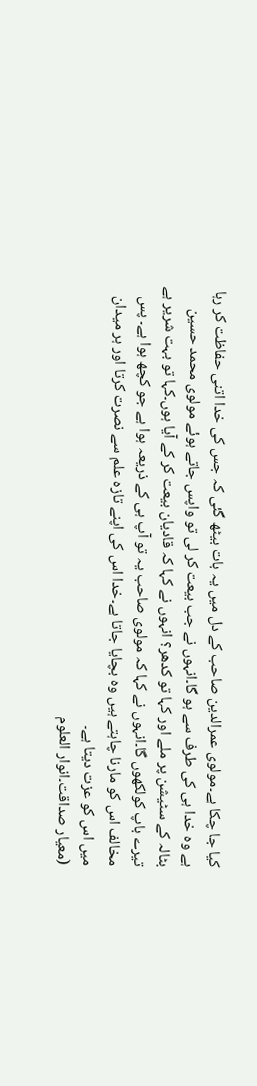کیا جا چکا ہے۔مولوی عمرالدین صاحب کے دل میں یہ بات بیٹھ گئی کہ جس کی خدا اتنی حفاظت کر رہا ہے وہ خدا ہی کی طرف سے ہو گا۔انہوں نے جب بیعت کر لی تو واپس جاتے ہوئے مولوی محمد حسین بٹالہ کے سٹیشن پر ملے اور کہا تو کدھر؟ انہوں نے کہا کہ قادیان بیعت کر کے آیا ہوں۔کہا تو بہت شریر ہے تیرے باپ کولکھوں گا۔انہوں نے کہا کہ مولوی صاحب یہ تو آپ ہی کے ذریعہ ہوا ہے جو کچھ ہوا ہے۔ پس مخالف اس کو مارنا چاہتے ہیں وہ بچایا جاتا ہے۔خدا اس کی اپنے تازہ علم سے نصرت کرتا اور ہر میدان میں اس کو عزت دیتا ہے۔
(معیار صداقت۔انوار العلوم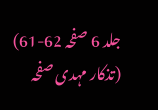جلد 6 صفحہ 62-61)
(تذکار مہدی صفحہ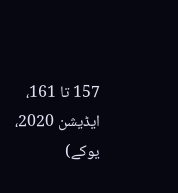157 تا 161، ایڈیشن 2020، یوکے)